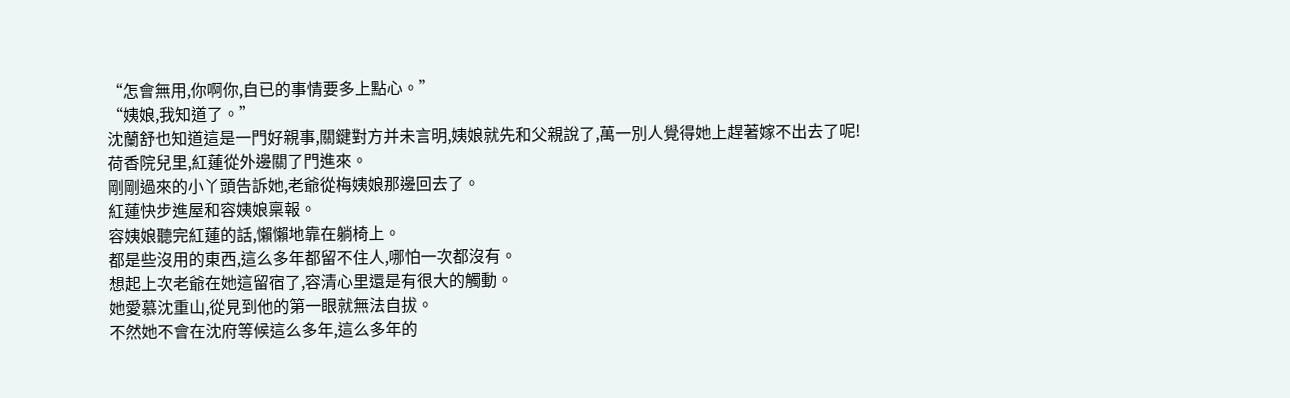“怎會無用,你啊你,自已的事情要多上點心。”
“姨娘,我知道了。”
沈蘭舒也知道這是一門好親事,關鍵對方并未言明,姨娘就先和父親說了,萬一別人覺得她上趕著嫁不出去了呢!
荷香院兒里,紅蓮從外邊關了門進來。
剛剛過來的小丫頭告訴她,老爺從梅姨娘那邊回去了。
紅蓮快步進屋和容姨娘稟報。
容姨娘聽完紅蓮的話,懶懶地靠在躺椅上。
都是些沒用的東西,這么多年都留不住人,哪怕一次都沒有。
想起上次老爺在她這留宿了,容清心里還是有很大的觸動。
她愛慕沈重山,從見到他的第一眼就無法自拔。
不然她不會在沈府等候這么多年,這么多年的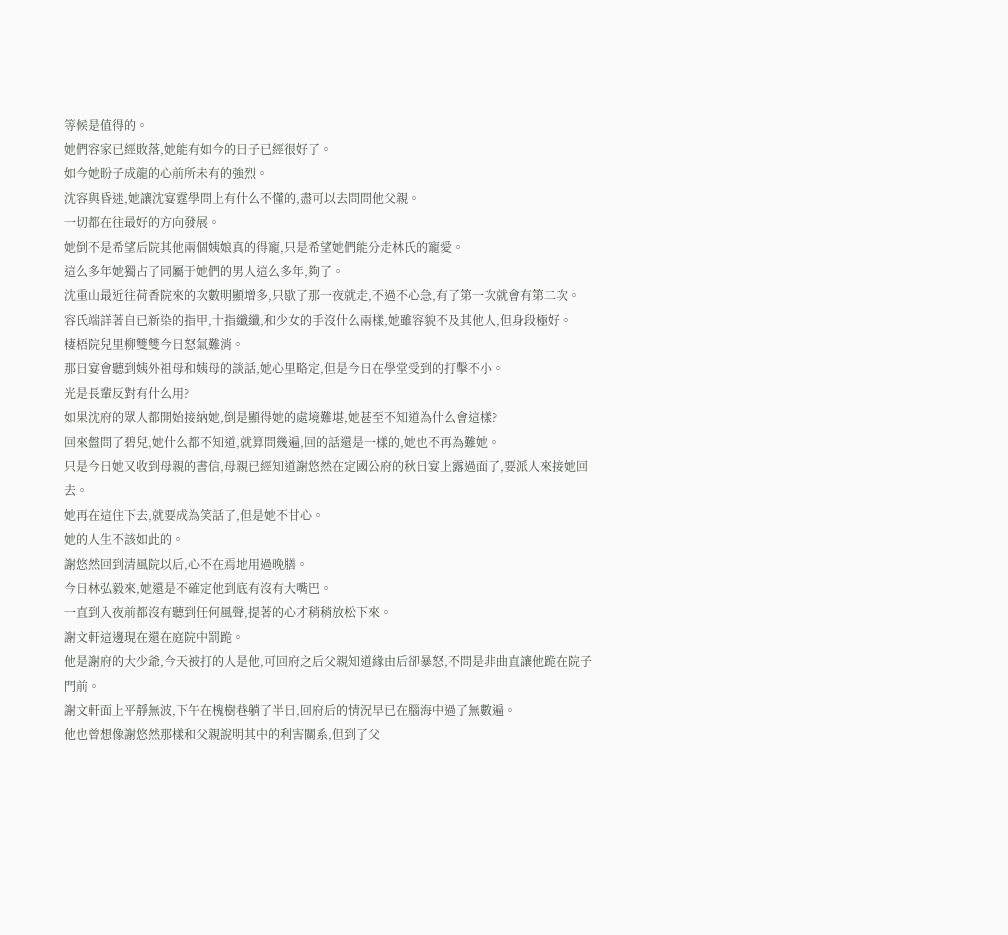等候是值得的。
她們容家已經敗落,她能有如今的日子已經很好了。
如今她盼子成龍的心前所未有的強烈。
沈容與昏迷,她讓沈宴霆學問上有什么不懂的,盡可以去問問他父親。
一切都在往最好的方向發展。
她倒不是希望后院其他兩個姨娘真的得寵,只是希望她們能分走林氏的寵愛。
這么多年她獨占了同屬于她們的男人這么多年,夠了。
沈重山最近往荷香院來的次數明顯增多,只歇了那一夜就走,不過不心急,有了第一次就會有第二次。
容氏端詳著自已新染的指甲,十指纖纖,和少女的手沒什么兩樣,她雖容貌不及其他人,但身段極好。
棲梧院兒里柳雙雙今日怒氣難消。
那日宴會聽到姨外祖母和姨母的談話,她心里略定,但是今日在學堂受到的打擊不小。
光是長輩反對有什么用?
如果沈府的眾人都開始接納她,倒是顯得她的處境難堪,她甚至不知道為什么會這樣?
回來盤問了碧兒,她什么都不知道,就算問幾遍,回的話還是一樣的,她也不再為難她。
只是今日她又收到母親的書信,母親已經知道謝悠然在定國公府的秋日宴上露過面了,要派人來接她回去。
她再在這住下去,就要成為笑話了,但是她不甘心。
她的人生不該如此的。
謝悠然回到清風院以后,心不在焉地用過晚膳。
今日林弘毅來,她還是不確定他到底有沒有大嘴巴。
一直到入夜前都沒有聽到任何風聲,提著的心才稍稍放松下來。
謝文軒這邊現在還在庭院中罰跪。
他是謝府的大少爺,今天被打的人是他,可回府之后父親知道緣由后卻暴怒,不問是非曲直讓他跪在院子門前。
謝文軒面上平靜無波,下午在槐樹巷躺了半日,回府后的情況早已在腦海中過了無數遍。
他也曾想像謝悠然那樣和父親說明其中的利害關系,但到了父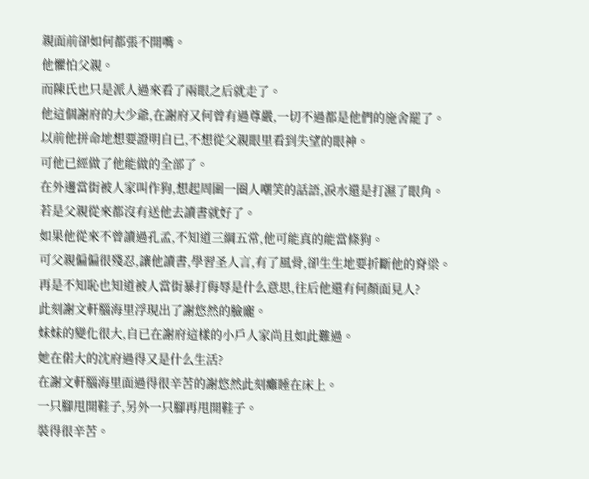親面前卻如何都張不開嘴。
他懼怕父親。
而陳氏也只是派人過來看了兩眼之后就走了。
他這個謝府的大少爺,在謝府又何曾有過尊嚴,一切不過都是他們的施舍罷了。
以前他拼命地想要證明自已,不想從父親眼里看到失望的眼神。
可他已經做了他能做的全部了。
在外邊當街被人家叫作狗,想起周圍一圈人嘲笑的話語,淚水還是打濕了眼角。
若是父親從來都沒有送他去讀書就好了。
如果他從來不曾讀過孔孟,不知道三綱五常,他可能真的能當條狗。
可父親偏偏很殘忍,讓他讀書,學習圣人言,有了風骨,卻生生地要折斷他的脊梁。
再是不知恥也知道被人當街暴打侮辱是什么意思,往后他還有何顏面見人?
此刻謝文軒腦海里浮現出了謝悠然的臉龐。
妹妹的變化很大,自已在謝府這樣的小戶人家尚且如此難過。
她在偌大的沈府過得又是什么生活?
在謝文軒腦海里面過得很辛苦的謝悠然此刻癱睡在床上。
一只腳甩開鞋子,另外一只腳再甩開鞋子。
裝得很辛苦。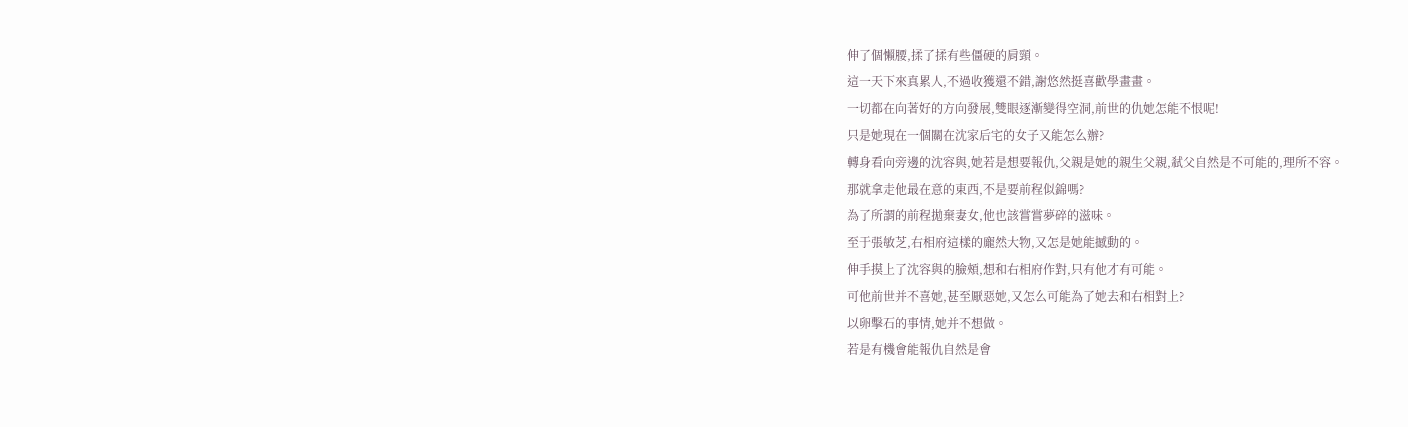伸了個懶腰,揉了揉有些僵硬的肩頸。
這一天下來真累人,不過收獲還不錯,謝悠然挺喜歡學畫畫。
一切都在向著好的方向發展,雙眼逐漸變得空洞,前世的仇她怎能不恨呢!
只是她現在一個關在沈家后宅的女子又能怎么辦?
轉身看向旁邊的沈容與,她若是想要報仇,父親是她的親生父親,弒父自然是不可能的,理所不容。
那就拿走他最在意的東西,不是要前程似錦嗎?
為了所謂的前程拋棄妻女,他也該嘗嘗夢碎的滋味。
至于張敏芝,右相府這樣的龐然大物,又怎是她能撼動的。
伸手摸上了沈容與的臉頰,想和右相府作對,只有他才有可能。
可他前世并不喜她,甚至厭惡她,又怎么可能為了她去和右相對上?
以卵擊石的事情,她并不想做。
若是有機會能報仇自然是會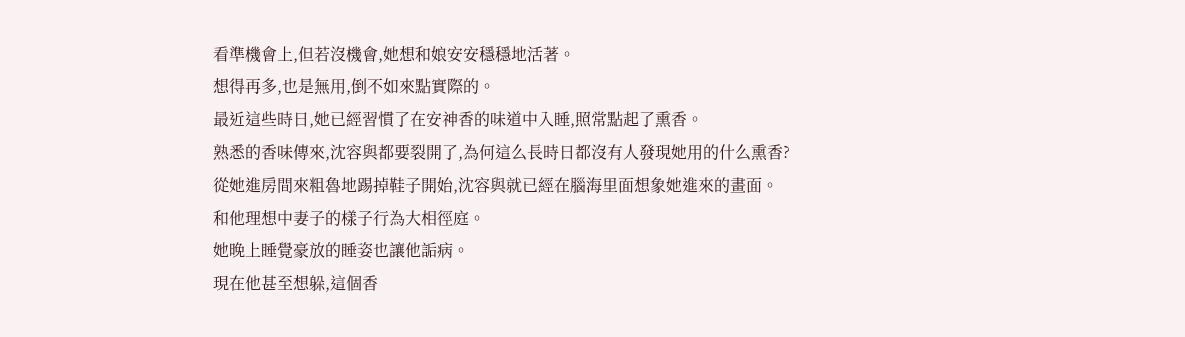看準機會上,但若沒機會,她想和娘安安穩穩地活著。
想得再多,也是無用,倒不如來點實際的。
最近這些時日,她已經習慣了在安神香的味道中入睡,照常點起了熏香。
熟悉的香味傳來,沈容與都要裂開了,為何這么長時日都沒有人發現她用的什么熏香?
從她進房間來粗魯地踢掉鞋子開始,沈容與就已經在腦海里面想象她進來的畫面。
和他理想中妻子的樣子行為大相徑庭。
她晚上睡覺豪放的睡姿也讓他詬病。
現在他甚至想躲,這個香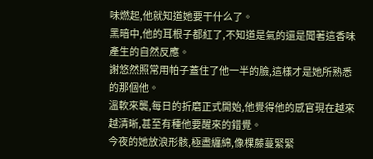味燃起,他就知道她要干什么了。
黑暗中,他的耳根子都紅了,不知道是氣的還是聞著這香味產生的自然反應。
謝悠然照常用帕子蓋住了他一半的臉,這樣才是她所熟悉的那個他。
溫軟來襲,每日的折磨正式開始,他覺得他的感官現在越來越清晰,甚至有種他要醒來的錯覺。
今夜的她放浪形骸,極盡纏綿,像棵藤蔓緊緊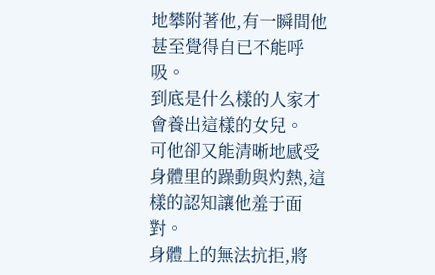地攀附著他,有一瞬間他甚至覺得自已不能呼吸。
到底是什么樣的人家才會養出這樣的女兒。
可他卻又能清晰地感受身體里的躁動與灼熱,這樣的認知讓他羞于面對。
身體上的無法抗拒,將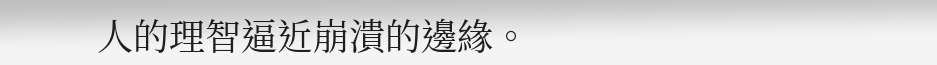人的理智逼近崩潰的邊緣。